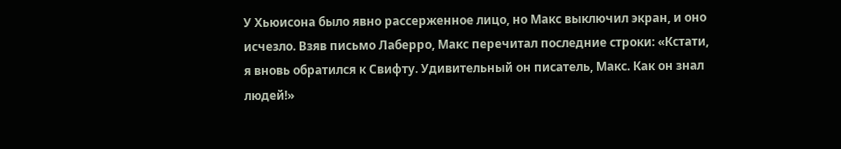У Хьюисона было явно рассерженное лицо, но Макс выключил экран, и оно исчезло. Взяв письмо Лаберро, Макс перечитал последние строки: «Кстати, я вновь обратился к Свифту. Удивительный он писатель, Макс. Как он знал людей!»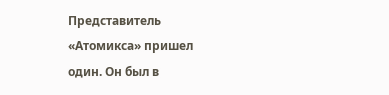Представитель «Атомикса» пришел один. Он был в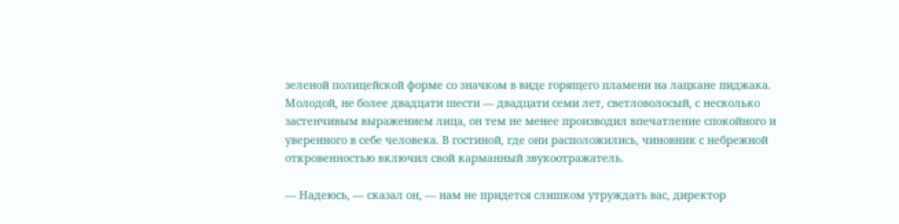зеленой полицейской форме со значком в виде горящего пламени на лацкане пиджака. Молодой, не более двадцати шести — двадцати семи лет, светловолосый, с несколько застенчивым выражением лица, он тем не менее производил впечатление спокойного и уверенного в себе человека. В гостиной, где они расположились, чиновник с небрежной откровенностью включил свой карманный звукоотражатель.

— Надеюсь, — сказал он, — нам не придется слишком утруждать вас, директор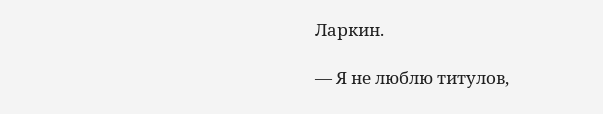Ларкин.

— Я не люблю титулов,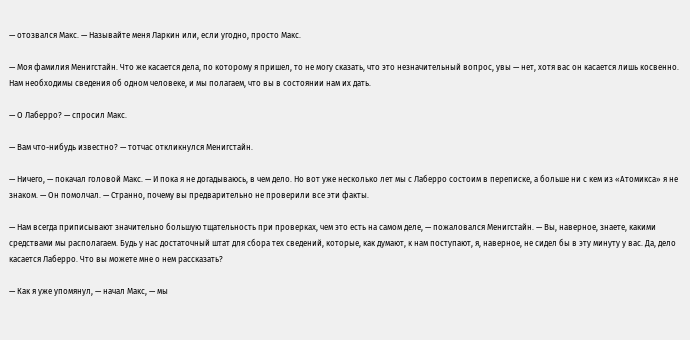— отозвался Макс. — Называйте меня Ларкин или, если угодно, просто Макс.

— Моя фамилия Менигстайн. Что же касается дела, по которому я пришел, то не могу сказать, что это незначительный вопрос, увы — нет, хотя вас он касается лишь косвенно. Нам необходимы сведения об одном человеке, и мы полагаем, что вы в состоянии нам их дать.

— О Лаберро? — спросил Макс.

— Вам что-нибудь известно? — тотчас откликнулся Менигстайн.

— Ничего, — покачал головой Макс. — И пока я не догадываюсь, в чем дело. Но вот уже несколько лет мы с Лаберро состоим в переписке, а больше ни с кем из «Атомикса» я не знаком. — Он помолчал. — Странно, почему вы предварительно не проверили все эти факты.

— Нам всегда приписывают значительно большую тщательность при проверках, чем это есть на самом деле, — пожаловался Менигстайн. — Вы, наверное, знаете, какими средствами мы располагаем. Будь у нас достаточный штат для сбора тех сведений, которые, как думают, к нам поступают, я, наверное, не сидел бы в эту минуту у вас. Да, дело касается Лаберро. Что вы можете мне о нем рассказать?

— Как я уже упомянул, — начал Макс, — мы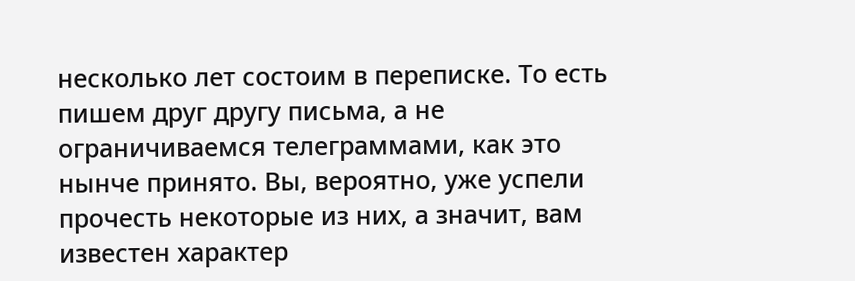несколько лет состоим в переписке. То есть пишем друг другу письма, а не ограничиваемся телеграммами, как это нынче принято. Вы, вероятно, уже успели прочесть некоторые из них, а значит, вам известен характер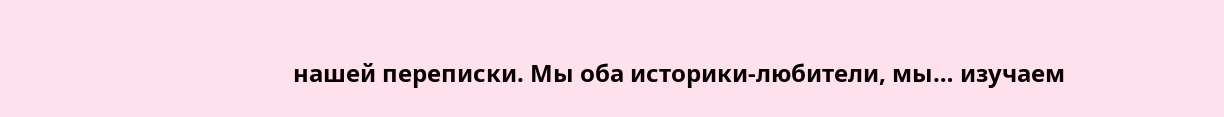нашей переписки. Мы оба историки-любители, мы… изучаем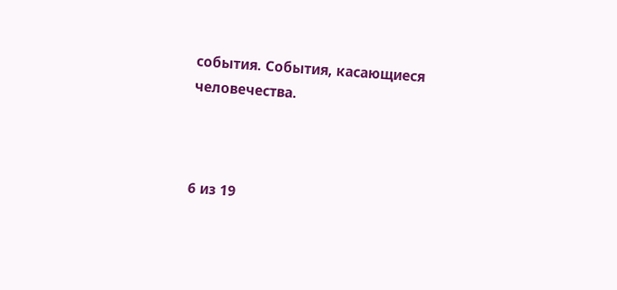события. События, касающиеся человечества.



6 из 19